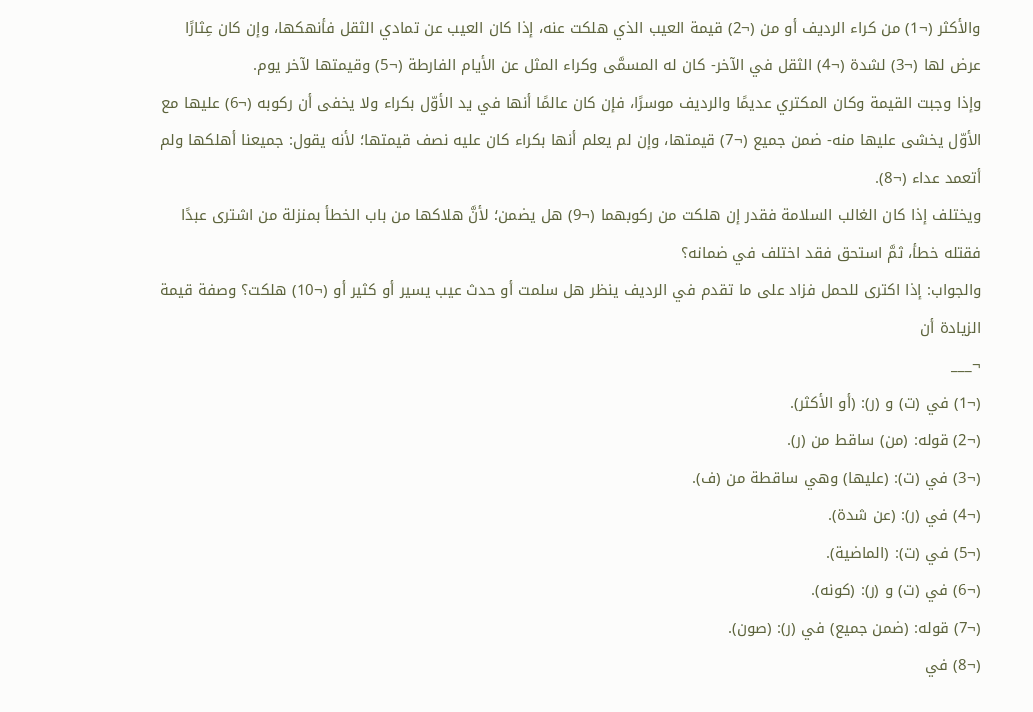والأكثر (¬1) من كراء الرديف أو من (¬2) قيمة العيب الذي هلكت عنه، إذا كان العيب عن تمادي الثقل فأنهكها، وإن كان عِثارًا عرض لها (¬3) لشدة (¬4) الثقل في الآخر- كان له المسمَّى وكراء المثل عن الأيام الفارطة (¬5) وقيمتها لآخر يوم.
وإذا وجبت القيمة وكان المكتري عديمًا والرديف موسرًا، فإن كان عالمًا أنها في يد الأوّل بكراء ولا يخفى أن ركوبه (¬6) عليها مع الأوّل يخشى عليها منه- ضمن جميع (¬7) قيمتها، وإن لم يعلم أنها بكراء كان عليه نصف قيمتها؛ لأنه يقول: جميعنا أهلكها ولم أتعمد عداء (¬8).
ويختلف إذا كان الغالب السلامة فقدر إن هلكت من ركوبهما (¬9) هل يضمن؛ لأنَّ هلاكها من باب الخطأ بمنزلة من اشترى عبدًا فقتله خطأ، ثمَّ استحق فقد اختلف في ضمانه؟
والجواب: إذا اكترى للحمل فزاد على ما تقدم في الرديف ينظر هل سلمت أو حدث عيب يسير أو كثير أو (¬10) هلكت؟ وصفة قيمة الزيادة أن
¬___
(¬1) في (ت) و (ر): (أو الأكثر).
(¬2) قوله: (من) ساقط من (ر).
(¬3) في (ت): (عليها) وهي ساقطة من (ف).
(¬4) في (ر): (عن شدة).
(¬5) في (ت): (الماضية).
(¬6) في (ت) و (ر): (كونه).
(¬7) قوله: (ضمن جميع) في (ر): (صون).
(¬8) في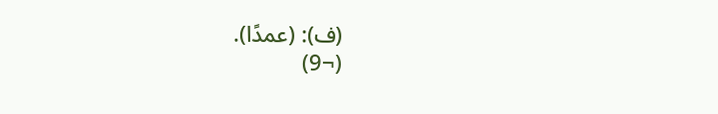(ف): (عمدًا).
(¬9)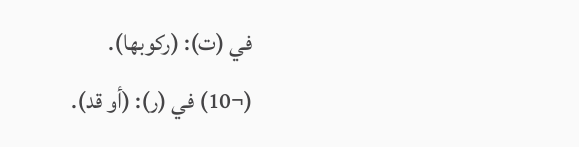في (ت): (ركوبها).
(¬10) في (ر): (أو قد).